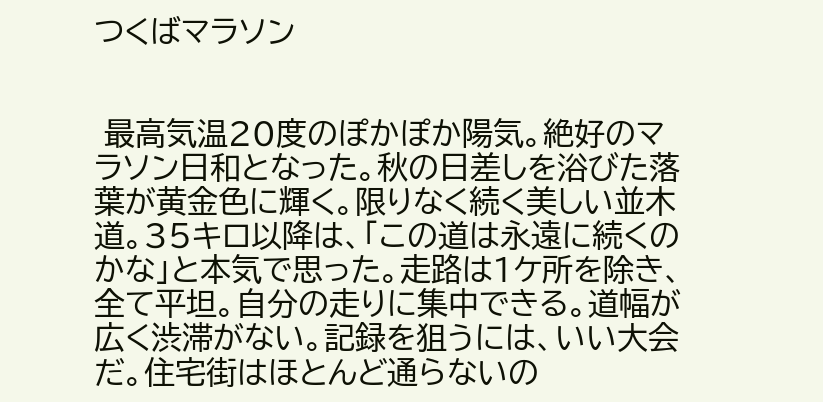つくばマラソン


 最高気温20度のぽかぽか陽気。絶好のマラソン日和となった。秋の日差しを浴びた落葉が黄金色に輝く。限りなく続く美しい並木道。35キロ以降は、「この道は永遠に続くのかな」と本気で思った。走路は1ケ所を除き、全て平坦。自分の走りに集中できる。道幅が広く渋滞がない。記録を狙うには、いい大会だ。住宅街はほとんど通らないの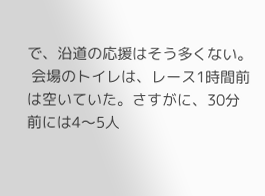で、沿道の応援はそう多くない。
 会場のトイレは、レース1時間前は空いていた。さすがに、30分前には4〜5人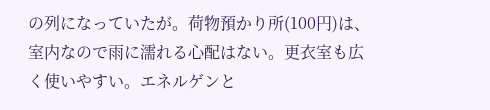の列になっていたが。荷物預かり所(100円)は、室内なので雨に濡れる心配はない。更衣室も広く使いやすい。エネルゲンと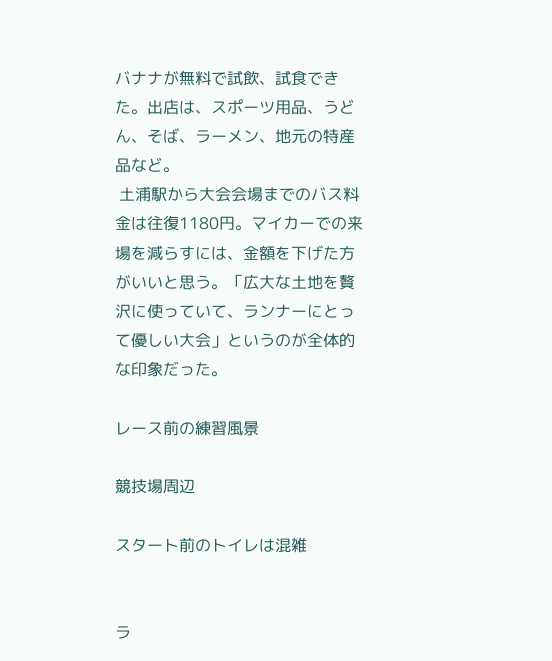バナナが無料で試飲、試食できた。出店は、スポーツ用品、うどん、そば、ラーメン、地元の特産品など。
 土浦駅から大会会場までのバス料金は往復1180円。マイカーでの来場を減らすには、金額を下げた方がいいと思う。「広大な土地を贅沢に使っていて、ランナーにとって優しい大会」というのが全体的な印象だった。

レース前の練習風景

競技場周辺

スタート前のトイレは混雑


ラ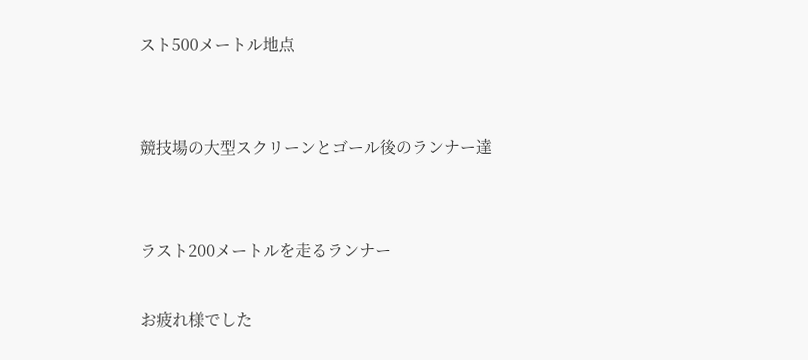スト500メートル地点


競技場の大型スクリーンとゴール後のランナー達


ラスト200メートルを走るランナー

お疲れ様でした